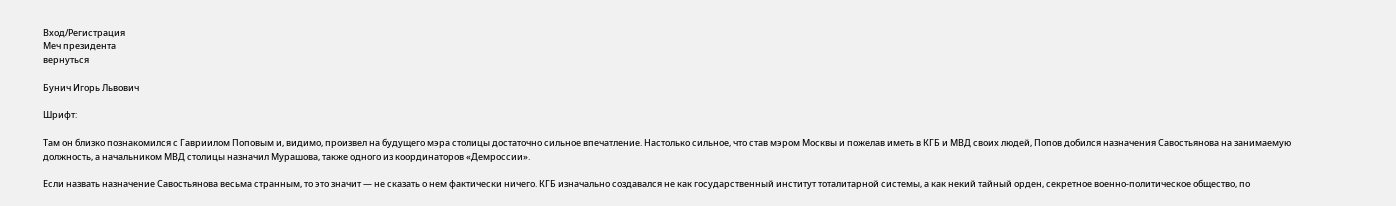Вход/Регистрация
Меч президента
вернуться

Бунич Игорь Львович

Шрифт:

Там он близко познакомился с Гавриилом Поповым и, видимо, произвел на будущего мэра столицы достаточно сильное впечатление. Настолько сильное, что став мэром Москвы и пожелав иметь в КГБ и МВД своих людей, Попов добился назначения Савостьянова на занимаемую должность, а начальником МВД столицы назначил Мурашова, также одного из координаторов «Демроссии».

Если назвать назначение Савостьянова весьма странным, то это значит — не сказать о нем фактически ничего. КГБ изначально создавался не как государственный институт тоталитарной системы, а как некий тайный орден, секретное военно-политическое общество, по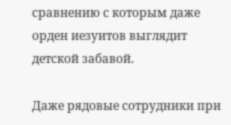сравнению с которым даже орден иезуитов выглядит детской забавой.

Даже рядовые сотрудники при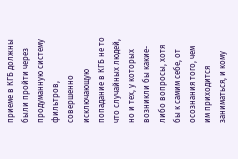приеме в КГБ должны были пройти через продуманную систему фильтров, совершенно исключающую попадание в КГБ не то что случайных людей, но и тех, у которых возникли бы какие-либо вопросы, хотя бы к самим себе, от осознания того, чем им приходится заниматься, и кому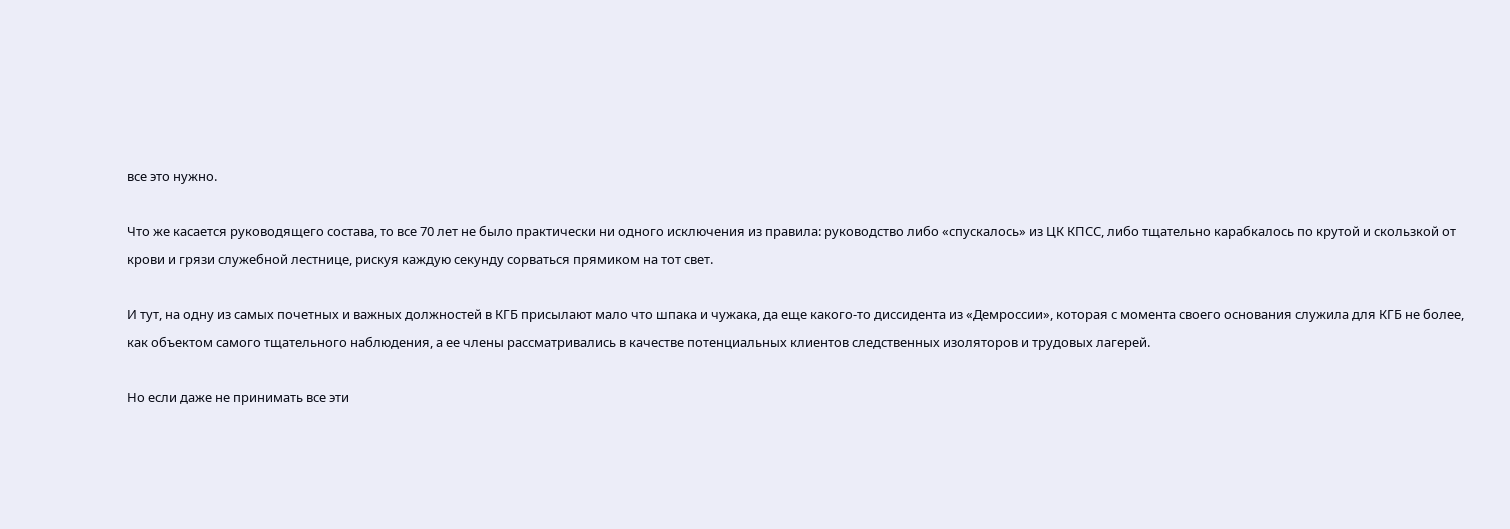все это нужно.

Что же касается руководящего состава, то все 70 лет не было практически ни одного исключения из правила: руководство либо «спускалось» из ЦК КПСС, либо тщательно карабкалось по крутой и скользкой от крови и грязи служебной лестнице, рискуя каждую секунду сорваться прямиком на тот свет.

И тут, на одну из самых почетных и важных должностей в КГБ присылают мало что шпака и чужака, да еще какого-то диссидента из «Демроссии», которая с момента своего основания служила для КГБ не более, как объектом самого тщательного наблюдения, а ее члены рассматривались в качестве потенциальных клиентов следственных изоляторов и трудовых лагерей.

Но если даже не принимать все эти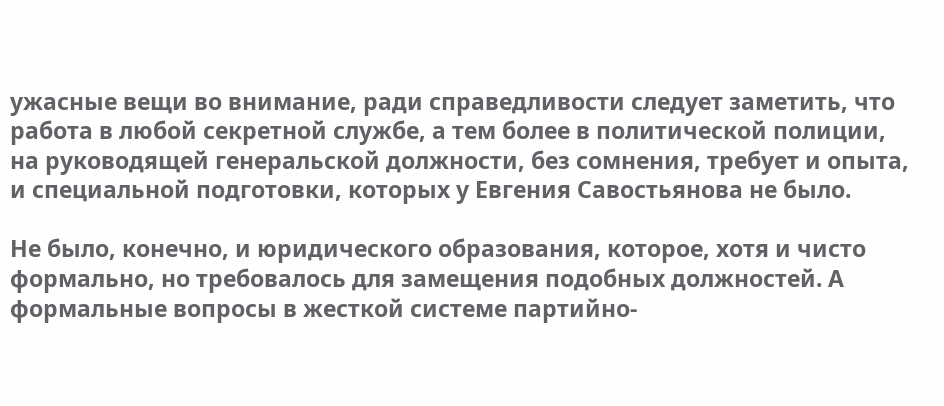ужасные вещи во внимание, ради справедливости следует заметить, что работа в любой секретной службе, а тем более в политической полиции, на руководящей генеральской должности, без сомнения, требует и опыта, и специальной подготовки, которых у Евгения Савостьянова не было.

Не было, конечно, и юридического образования, которое, хотя и чисто формально, но требовалось для замещения подобных должностей. А формальные вопросы в жесткой системе партийно-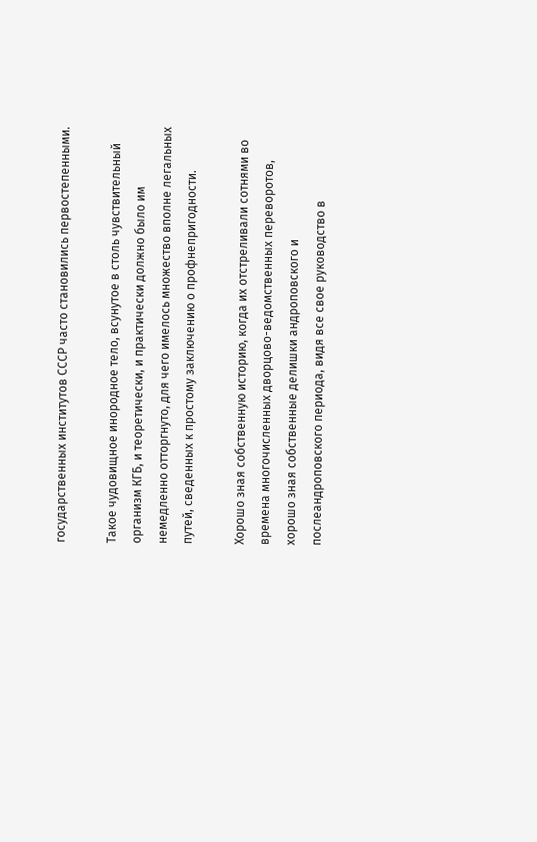государственных институтов СССР часто становились первостепенными.

Такое чудовищное инородное тело, всунутое в столь чувствительный организм КГБ, и теоретически, и практически должно было им немедленно отторгнуто, для чего имелось множество вполне легальных путей, сведенных к простому заключению о профнепригодности.

Хорошо зная собственную историю, когда их отстреливали сотнями во времена многочисленных дворцово-ведомственных переворотов, хорошо зная собственные делишки андроповского и послеандроповского периода, видя все свое руководство в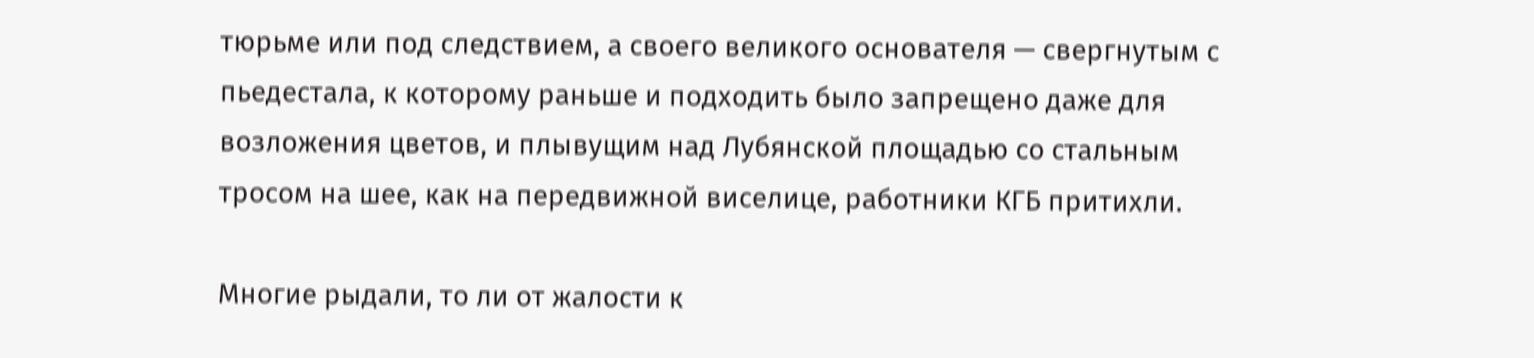тюрьме или под следствием, а своего великого основателя — свергнутым с пьедестала, к которому раньше и подходить было запрещено даже для возложения цветов, и плывущим над Лубянской площадью со стальным тросом на шее, как на передвижной виселице, работники КГБ притихли.

Многие рыдали, то ли от жалости к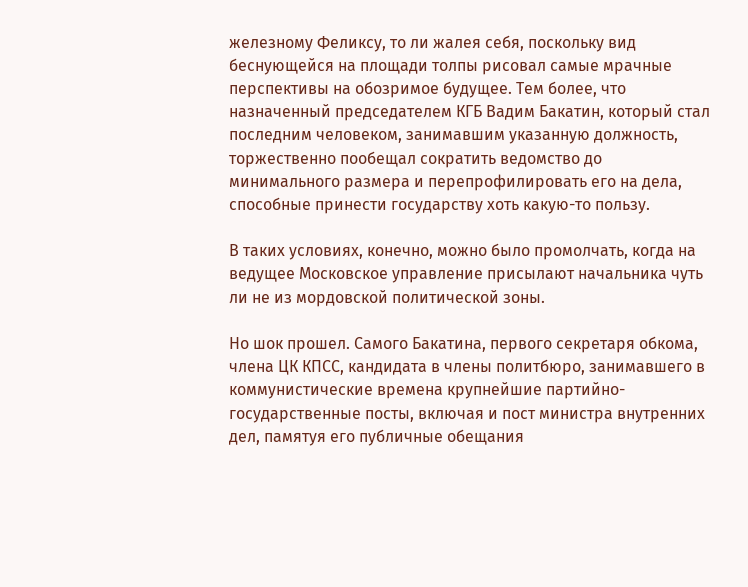железному Феликсу, то ли жалея себя, поскольку вид беснующейся на площади толпы рисовал самые мрачные перспективы на обозримое будущее. Тем более, что назначенный председателем КГБ Вадим Бакатин, который стал последним человеком, занимавшим указанную должность, торжественно пообещал сократить ведомство до минимального размера и перепрофилировать его на дела, способные принести государству хоть какую-то пользу.

В таких условиях, конечно, можно было промолчать, когда на ведущее Московское управление присылают начальника чуть ли не из мордовской политической зоны.

Но шок прошел. Самого Бакатина, первого секретаря обкома, члена ЦК КПСС, кандидата в члены политбюро, занимавшего в коммунистические времена крупнейшие партийно-государственные посты, включая и пост министра внутренних дел, памятуя его публичные обещания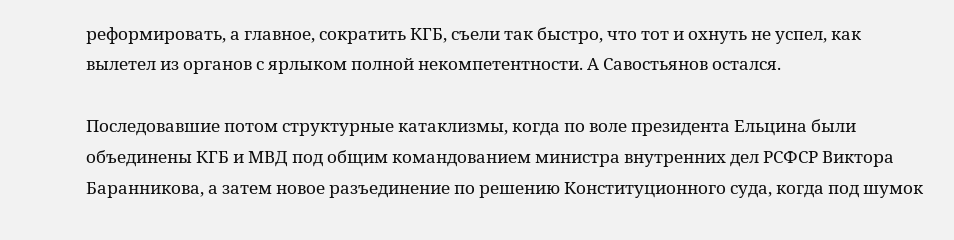реформировать, а главное, сократить КГБ, съели так быстро, что тот и охнуть не успел, как вылетел из органов с ярлыком полной некомпетентности. А Савостьянов остался.

Последовавшие потом структурные катаклизмы, когда по воле президента Ельцина были объединены КГБ и МВД под общим командованием министра внутренних дел РСФСР Виктора Баранникова, а затем новое разъединение по решению Конституционного суда, когда под шумок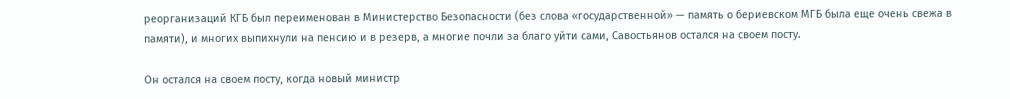реорганизаций КГБ был переименован в Министерство Безопасности (без слова «государственной» — память о бериевском МГБ была еще очень свежа в памяти), и многих выпихнули на пенсию и в резерв, а многие почли за благо уйти сами, Савостьянов остался на своем посту.

Он остался на своем посту, когда новый министр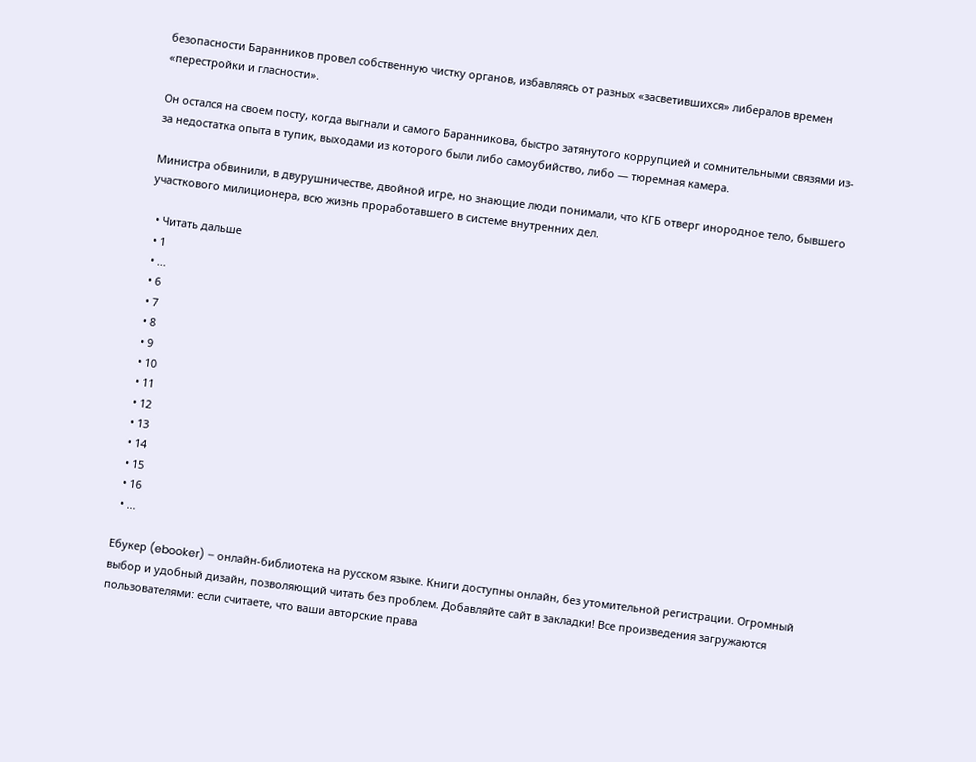безопасности Баранников провел собственную чистку органов, избавляясь от разных «засветившихся» либералов времен «перестройки и гласности».

Он остался на своем посту, когда выгнали и самого Баранникова, быстро затянутого коррупцией и сомнительными связями из-за недостатка опыта в тупик, выходами из которого были либо самоубийство, либо — тюремная камера.

Министра обвинили, в двурушничестве, двойной игре, но знающие люди понимали, что КГБ отверг инородное тело, бывшего участкового милиционера, всю жизнь проработавшего в системе внутренних дел.

  • Читать дальше
  • 1
  • ...
  • 6
  • 7
  • 8
  • 9
  • 10
  • 11
  • 12
  • 13
  • 14
  • 15
  • 16
  • ...

Ебукер (ebooker) – онлайн-библиотека на русском языке. Книги доступны онлайн, без утомительной регистрации. Огромный выбор и удобный дизайн, позволяющий читать без проблем. Добавляйте сайт в закладки! Все произведения загружаются пользователями: если считаете, что ваши авторские права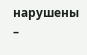нарушены –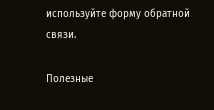используйте форму обратной связи.

Полезные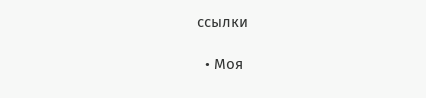ссылки

  • Моя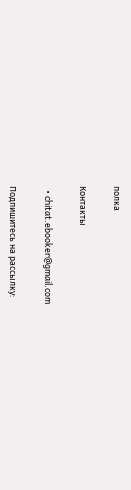полка

Контакты

  • chitat.ebooker@gmail.com

Подпишитесь на рассылку: